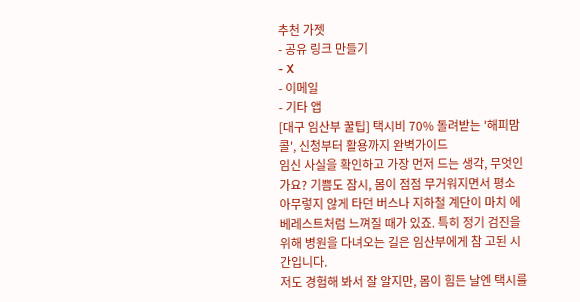추천 가젯
- 공유 링크 만들기
- X
- 이메일
- 기타 앱
[대구 임산부 꿀팁] 택시비 70% 돌려받는 '해피맘콜', 신청부터 활용까지 완벽가이드
임신 사실을 확인하고 가장 먼저 드는 생각, 무엇인가요? 기쁨도 잠시, 몸이 점점 무거워지면서 평소 아무렇지 않게 타던 버스나 지하철 계단이 마치 에베레스트처럼 느껴질 때가 있죠. 특히 정기 검진을 위해 병원을 다녀오는 길은 임산부에게 참 고된 시간입니다.
저도 경험해 봐서 잘 알지만, 몸이 힘든 날엔 택시를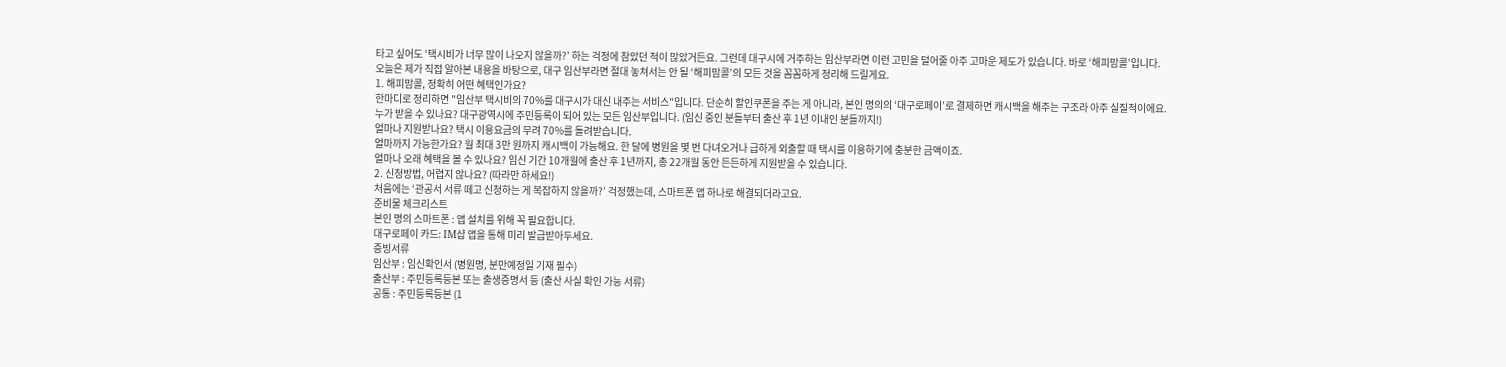타고 싶어도 ‘택시비가 너무 많이 나오지 않을까?’ 하는 걱정에 참았던 적이 많았거든요. 그런데 대구시에 거주하는 임산부라면 이런 고민을 덜어줄 아주 고마운 제도가 있습니다. 바로 ‘해피맘콜’입니다.
오늘은 제가 직접 알아본 내용을 바탕으로, 대구 임산부라면 절대 놓쳐서는 안 될 ‘해피맘콜’의 모든 것을 꼼꼼하게 정리해 드릴게요.
1. 해피맘콜, 정확히 어떤 혜택인가요?
한마디로 정리하면 "임산부 택시비의 70%를 대구시가 대신 내주는 서비스"입니다. 단순히 할인쿠폰을 주는 게 아니라, 본인 명의의 ‘대구로페이’로 결제하면 캐시백을 해주는 구조라 아주 실질적이에요.
누가 받을 수 있나요? 대구광역시에 주민등록이 되어 있는 모든 임산부입니다. (임신 중인 분들부터 출산 후 1년 이내인 분들까지!)
얼마나 지원받나요? 택시 이용요금의 무려 70%를 돌려받습니다.
얼마까지 가능한가요? 월 최대 3만 원까지 캐시백이 가능해요. 한 달에 병원을 몇 번 다녀오거나 급하게 외출할 때 택시를 이용하기에 충분한 금액이죠.
얼마나 오래 혜택을 볼 수 있나요? 임신 기간 10개월에 출산 후 1년까지, 총 22개월 동안 든든하게 지원받을 수 있습니다.
2. 신청방법, 어렵지 않나요? (따라만 하세요!)
처음에는 ‘관공서 서류 떼고 신청하는 게 복잡하지 않을까?’ 걱정했는데, 스마트폰 앱 하나로 해결되더라고요.
준비물 체크리스트
본인 명의 스마트폰 : 앱 설치를 위해 꼭 필요합니다.
대구로페이 카드: IM샵 앱을 통해 미리 발급받아두세요.
증빙서류
임산부 : 임신확인서 (병원명, 분만예정일 기재 필수)
출산부 : 주민등록등본 또는 출생증명서 등 (출산 사실 확인 가능 서류)
공통 : 주민등록등본 (1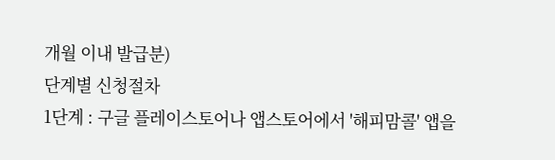개월 이내 발급분)
단계별 신청절차
1단계 : 구글 플레이스토어나 앱스토어에서 '해피맘콜' 앱을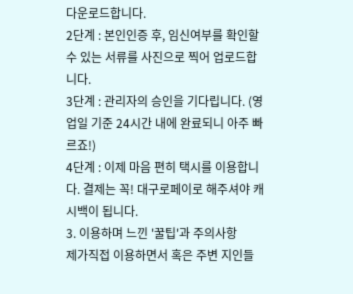다운로드합니다.
2단계 : 본인인증 후, 임신여부를 확인할 수 있는 서류를 사진으로 찍어 업로드합니다.
3단계 : 관리자의 승인을 기다립니다. (영업일 기준 24시간 내에 완료되니 아주 빠르죠!)
4단계 : 이제 마음 편히 택시를 이용합니다. 결제는 꼭! 대구로페이로 해주셔야 캐시백이 됩니다.
3. 이용하며 느낀 '꿀팁'과 주의사항
제가직접 이용하면서 혹은 주변 지인들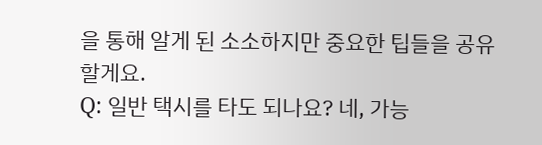을 통해 알게 된 소소하지만 중요한 팁들을 공유할게요.
Q: 일반 택시를 타도 되나요? 네, 가능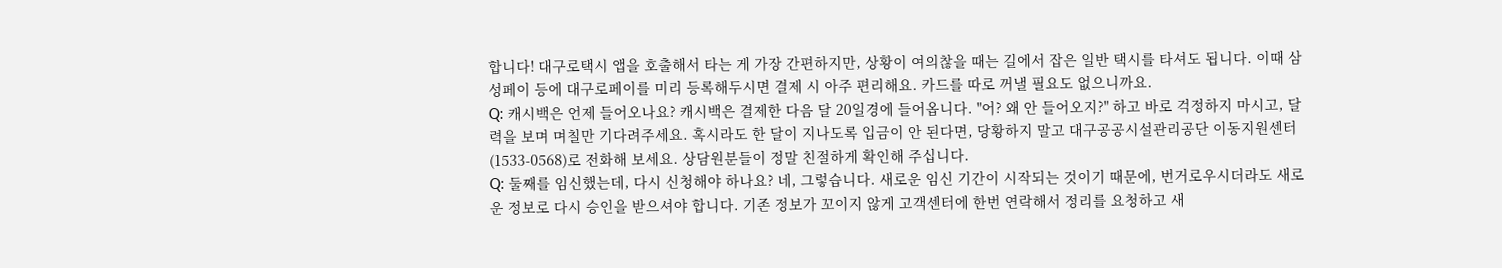합니다! 대구로택시 앱을 호출해서 타는 게 가장 간편하지만, 상황이 여의찮을 때는 길에서 잡은 일반 택시를 타셔도 됩니다. 이때 삼성페이 등에 대구로페이를 미리 등록해두시면 결제 시 아주 편리해요. 카드를 따로 꺼낼 필요도 없으니까요.
Q: 캐시백은 언제 들어오나요? 캐시백은 결제한 다음 달 20일경에 들어옵니다. "어? 왜 안 들어오지?" 하고 바로 걱정하지 마시고, 달력을 보며 며칠만 기다려주세요. 혹시라도 한 달이 지나도록 입금이 안 된다면, 당황하지 말고 대구공공시설관리공단 이동지원센터(1533-0568)로 전화해 보세요. 상담원분들이 정말 친절하게 확인해 주십니다.
Q: 둘째를 임신했는데, 다시 신청해야 하나요? 네, 그렇습니다. 새로운 임신 기간이 시작되는 것이기 때문에, 번거로우시더라도 새로운 정보로 다시 승인을 받으셔야 합니다. 기존 정보가 꼬이지 않게 고객센터에 한번 연락해서 정리를 요청하고 새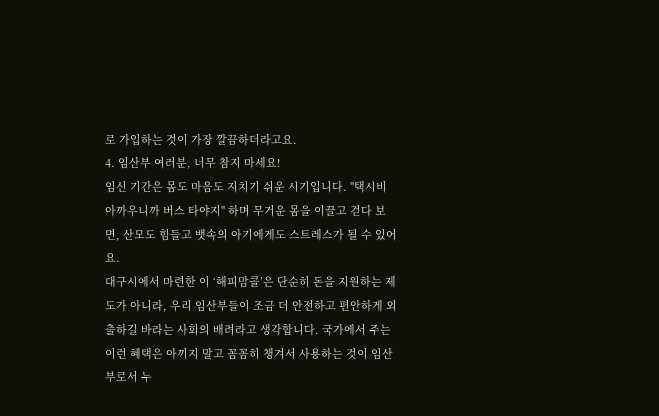로 가입하는 것이 가장 깔끔하더라고요.
4. 임산부 여러분, 너무 참지 마세요!
임신 기간은 몸도 마음도 지치기 쉬운 시기입니다. "택시비 아까우니까 버스 타야지" 하며 무거운 몸을 이끌고 걷다 보면, 산모도 힘들고 뱃속의 아기에게도 스트레스가 될 수 있어요.
대구시에서 마련한 이 ‘해피맘콜’은 단순히 돈을 지원하는 제도가 아니라, 우리 임산부들이 조금 더 안전하고 편안하게 외출하길 바라는 사회의 배려라고 생각합니다. 국가에서 주는 이런 혜택은 아끼지 말고 꼼꼼히 챙겨서 사용하는 것이 임산부로서 누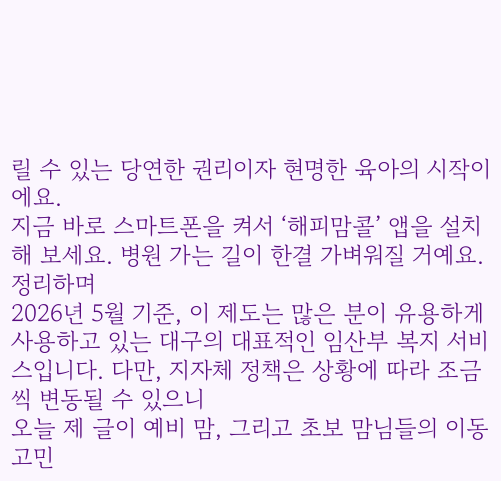릴 수 있는 당연한 권리이자 현명한 육아의 시작이에요.
지금 바로 스마트폰을 켜서 ‘해피맘콜’ 앱을 설치해 보세요. 병원 가는 길이 한결 가벼워질 거예요.
정리하며
2026년 5월 기준, 이 제도는 많은 분이 유용하게 사용하고 있는 대구의 대표적인 임산부 복지 서비스입니다. 다만, 지자체 정책은 상황에 따라 조금씩 변동될 수 있으니
오늘 제 글이 예비 맘, 그리고 초보 맘님들의 이동 고민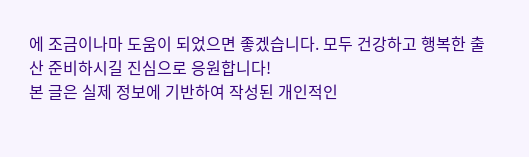에 조금이나마 도움이 되었으면 좋겠습니다. 모두 건강하고 행복한 출산 준비하시길 진심으로 응원합니다!
본 글은 실제 정보에 기반하여 작성된 개인적인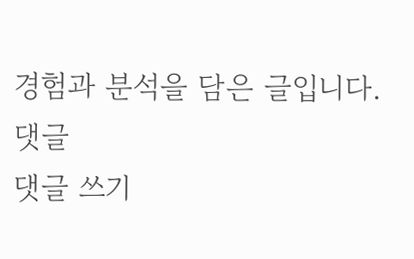경험과 분석을 담은 글입니다.
댓글
댓글 쓰기